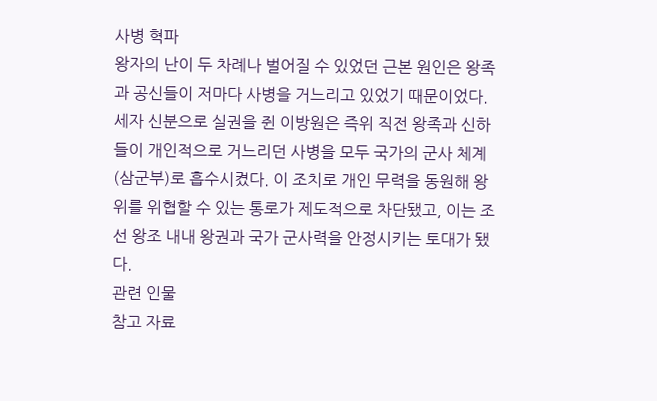사병 혁파
왕자의 난이 두 차례나 벌어질 수 있었던 근본 원인은 왕족과 공신들이 저마다 사병을 거느리고 있었기 때문이었다. 세자 신분으로 실권을 쥔 이방원은 즉위 직전 왕족과 신하들이 개인적으로 거느리던 사병을 모두 국가의 군사 체계(삼군부)로 흡수시켰다. 이 조치로 개인 무력을 동원해 왕위를 위협할 수 있는 통로가 제도적으로 차단됐고, 이는 조선 왕조 내내 왕권과 국가 군사력을 안정시키는 토대가 됐다.
관련 인물
참고 자료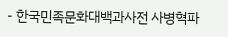- 한국민족문화대백과사전 사병혁파